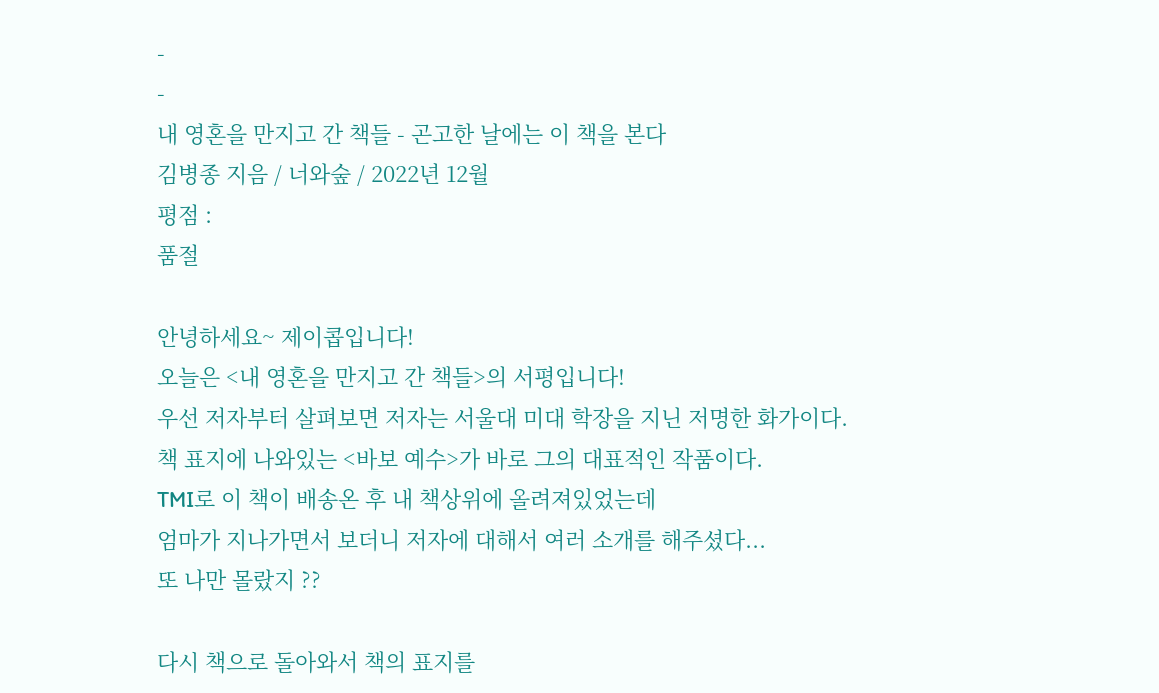-
-
내 영혼을 만지고 간 책들 - 곤고한 날에는 이 책을 본다
김병종 지음 / 너와숲 / 2022년 12월
평점 :
품절

안녕하세요~ 제이콥입니다!
오늘은 <내 영혼을 만지고 간 책들>의 서평입니다!
우선 저자부터 살펴보면 저자는 서울대 미대 학장을 지닌 저명한 화가이다.
책 표지에 나와있는 <바보 예수>가 바로 그의 대표적인 작품이다.
TMI로 이 책이 배송온 후 내 책상위에 올려져있었는데
엄마가 지나가면서 보더니 저자에 대해서 여러 소개를 해주셨다...
또 나만 몰랐지 ??

다시 책으로 돌아와서 책의 표지를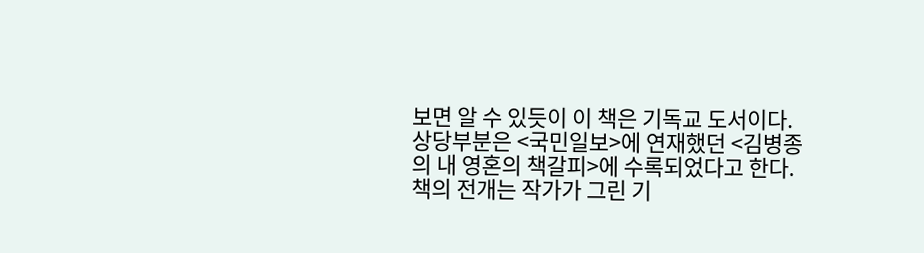보면 알 수 있듯이 이 책은 기독교 도서이다.
상당부분은 <국민일보>에 연재했던 <김병종의 내 영혼의 책갈피>에 수록되었다고 한다.
책의 전개는 작가가 그린 기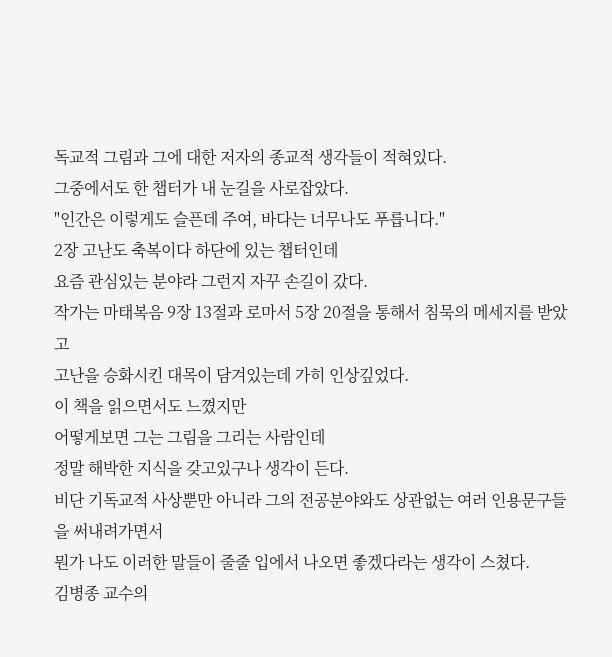독교적 그림과 그에 대한 저자의 종교적 생각들이 적혀있다.
그중에서도 한 챕터가 내 눈길을 사로잡았다.
"인간은 이렇게도 슬픈데 주여, 바다는 너무나도 푸릅니다."
2장 고난도 축복이다 하단에 있는 챕터인데
요즘 관심있는 분야라 그런지 자꾸 손길이 갔다.
작가는 마태복음 9장 13절과 로마서 5장 20절을 통해서 침묵의 메세지를 받았고
고난을 승화시킨 대목이 담겨있는데 가히 인상깊었다.
이 책을 읽으면서도 느꼈지만
어떻게보면 그는 그림을 그리는 사람인데
정말 해박한 지식을 갖고있구나 생각이 든다.
비단 기독교적 사상뿐만 아니라 그의 전공분야와도 상관없는 여러 인용문구들을 써내려가면서
뭔가 나도 이러한 말들이 줄줄 입에서 나오면 좋겠다라는 생각이 스쳤다.
김병종 교수의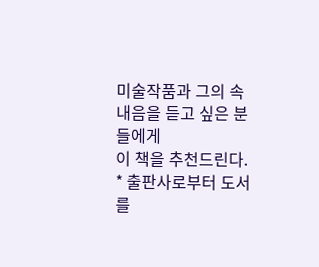미술작품과 그의 속내음을 듣고 싶은 분들에게
이 책을 추천드린다.
* 출판사로부터 도서를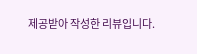제공받아 작성한 리뷰입니다.